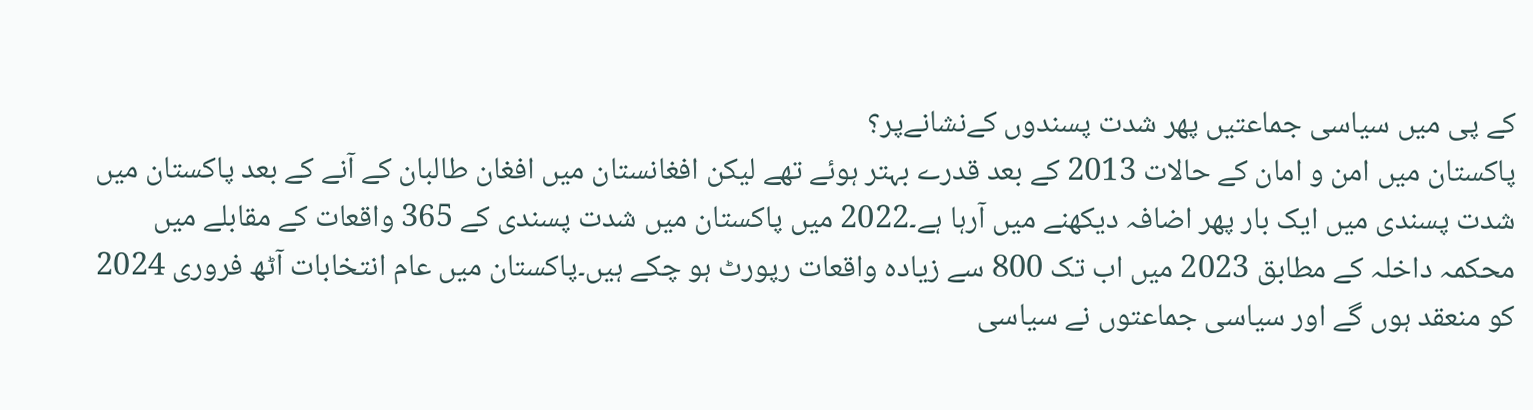کے پی میں سیاسی جماعتیں پھر شدت پسندوں کےنشانےپر؟
پاکستان میں امن و امان کے حالات 2013 کے بعد قدرے بہتر ہوئے تھے لیکن افغانستان میں افغان طالبان کے آنے کے بعد پاکستان میں شدت پسندی میں ایک بار پھر اضافہ دیکھنے میں آرہا ہے۔2022 میں پاکستان میں شدت پسندی کے 365 واقعات کے مقابلے میں محکمہ داخلہ کے مطابق 2023 میں اب تک 800 سے زیادہ واقعات رپورٹ ہو چکے ہیں۔پاکستان میں عام انتخابات آٹھ فروری 2024 کو منعقد ہوں گے اور سیاسی جماعتوں نے سیاسی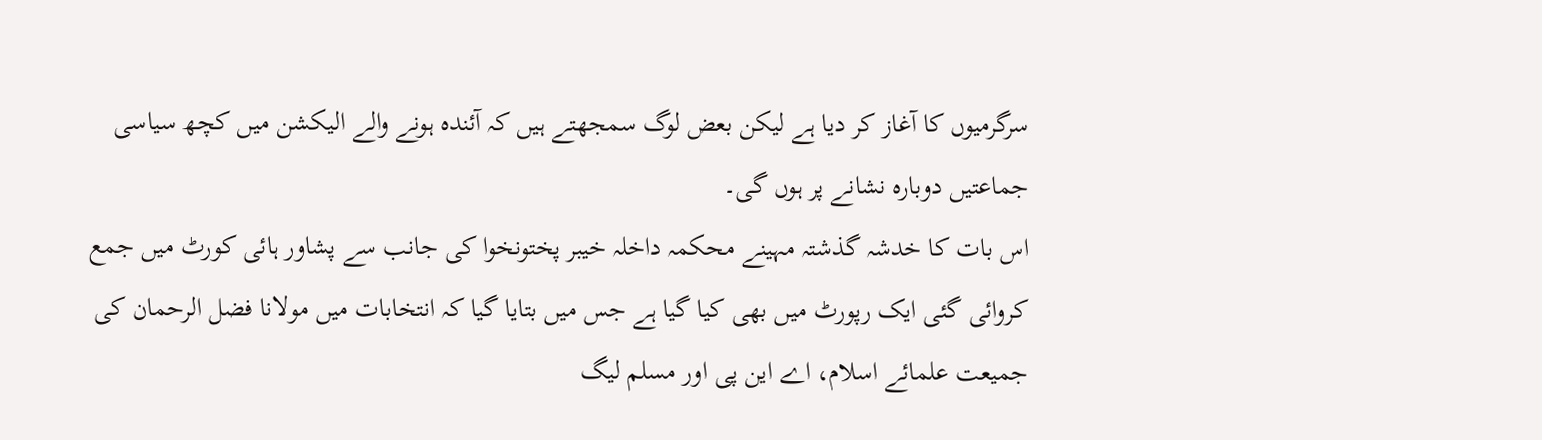سرگرمیوں کا آغاز کر دیا ہے لیکن بعض لوگ سمجھتے ہیں کہ آئندہ ہونے والے الیکشن میں کچھ سیاسی جماعتیں دوبارہ نشانے پر ہوں گی۔
اس بات کا خدشہ گذشتہ مہینے محکمہ داخلہ خیبر پختونخوا کی جانب سے پشاور ہائی کورٹ میں جمع کروائی گئی ایک رپورٹ میں بھی کیا گیا ہے جس میں بتایا گیا کہ انتخابات میں مولانا فضل الرحمان کی جمیعت علمائے اسلام، اے این پی اور مسلم لیگ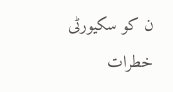ن کو سکیورٹی خطرات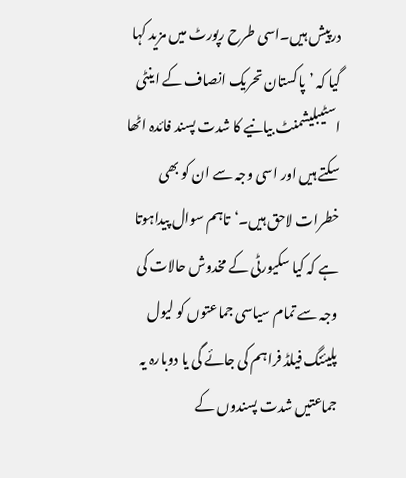درپیش ہیں۔اسی طرح رپورٹ میں مزید کہا گیا کہ ’پاکستان تحریک انصاف کے اینٹی اسٹیبلیشمنٹ بیانیے کا شدت پسند فائدہ اٹھا سکتے ہیں اور اسی وجہ سے ان کو بھی خطرات لاحق ہیں۔‘تاہم سوال پیداہوتا ہے کہ کیا سکیورٹی کے مخدوش حالات کی وجہ سے تمام سیاسی جماعتوں کو لیول پلیئنگ فیلڈ فراہم کی جائے گی یا دوبارہ یہ جماعتیں شدت پسندوں کے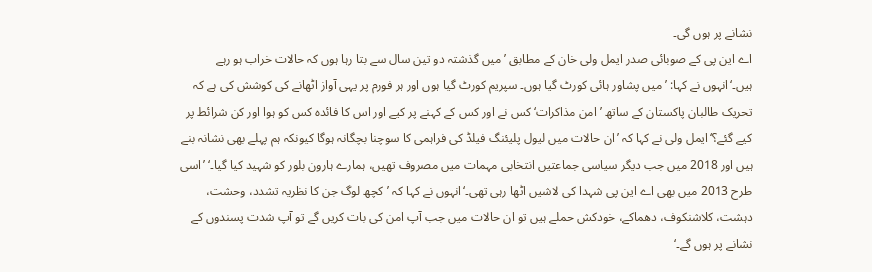نشانے پر ہوں گی۔
اے این پی کے صوبائی صدر ایمل ولی خان کے مطابق ’میں گذشتہ دو تین سال سے بتا رہا ہوں کہ حالات خراب ہو رہے ہیں۔‘انہوں نے کہا: ’میں پشاور ہائی کورٹ گیا ہوں۔ سپریم کورٹ گیا ہوں اور ہر فورم پر یہی آواز اٹھانے کی کوشش کی ہے کہ تحریک طالبان پاکستان کے ساتھ ’امن مذاکرات‘ کس نے اور کس کے کہنے پر کیے اور اس کا فائدہ کس کو ہوا اور کن شرائط پر کیے گئے؟‘ایمل ولی نے کہا کہ ’ان حالات میں لیول پلیئنگ فیلڈ کی فراہمی کا سوچنا بچگانہ ہوگا کیونکہ ہم پہلے بھی نشانہ بنے ہیں اور 2018 میں جب دیگر سیاسی جماعتیں انتخابی مہمات میں مصروف تھیں، ہمارے ہارون بلور کو شہید کیا گیا۔‘ ’اسی طرح 2013 میں بھی اے این پی شہدا کی لاشیں اٹھا رہی تھی۔‘انہوں نے کہا کہ ’کچھ لوگ جن کا نظریہ تشدد، وحشت، دہشت، کلاشنکوف، دھماکے، خودکش حملے ہیں تو ان حالات میں جب آپ امن کی بات کریں گے تو آپ شدت پسندوں کے نشانے پر ہوں گے۔‘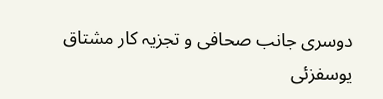دوسری جانب صحافی و تجزیہ کار مشتاق یوسفزئی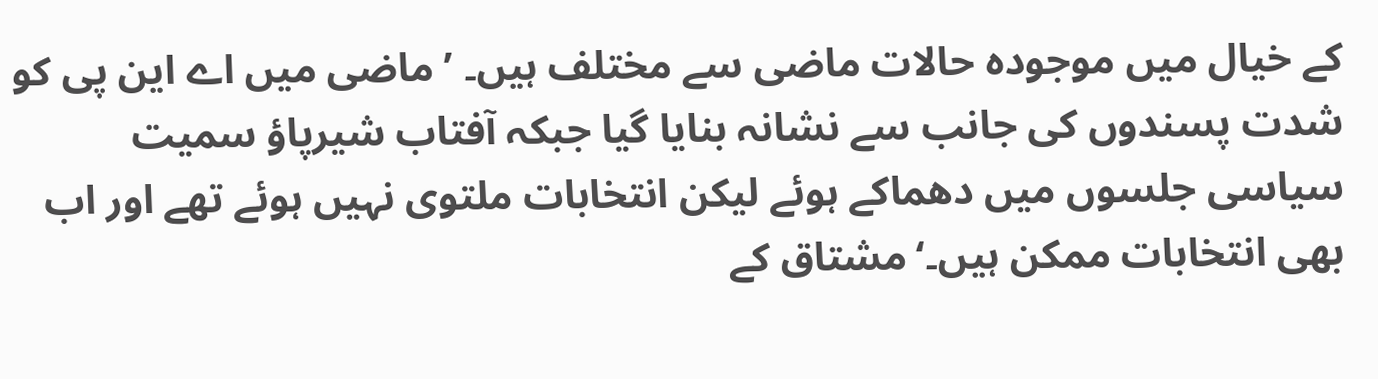کے خیال میں موجودہ حالات ماضی سے مختلف ہیں۔ ’ماضی میں اے این پی کو شدت پسندوں کی جانب سے نشانہ بنایا گیا جبکہ آفتاب شیرپاؤ سمیت سیاسی جلسوں میں دھماکے ہوئے لیکن انتخابات ملتوی نہیں ہوئے تھے اور اب بھی انتخابات ممکن ہیں۔‘مشتاق کے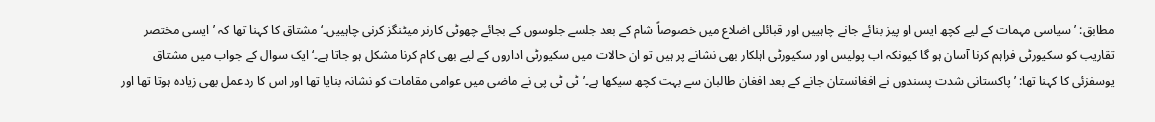مطابق: ’سیاسی مہمات کے لیے کچھ ایس او پیز بنائے جانے چاہییں اور قبائلی اضلاع میں خصوصاً شام کے بعد جلسے جلوسوں کے بجائے چھوٹی کارنر میٹنگز کرنی چاہییں۔‘مشتاق کا کہنا تھا کہ ’ایسی مختصر تقاریب کو سکیورٹی فراہم کرنا آسان ہو گا کیونکہ اب پولیس اور سکیورٹی اہلکار بھی نشانے پر ہیں تو ان حالات میں سکیورٹی اداروں کے لیے بھی کام کرنا مشکل ہو جاتا ہے۔‘ایک سوال کے جواب میں مشتاق یوسفزئی کا کہنا تھا: ’پاکستانی شدت پسندوں نے افغانستان جانے کے بعد افغان طالبان سے بہت کچھ سیکھا ہے۔’ٹی ٹی پی نے ماضی میں عوامی مقامات کو نشانہ بنایا تھا اور اس کا ردعمل بھی زیادہ ہوتا تھا اور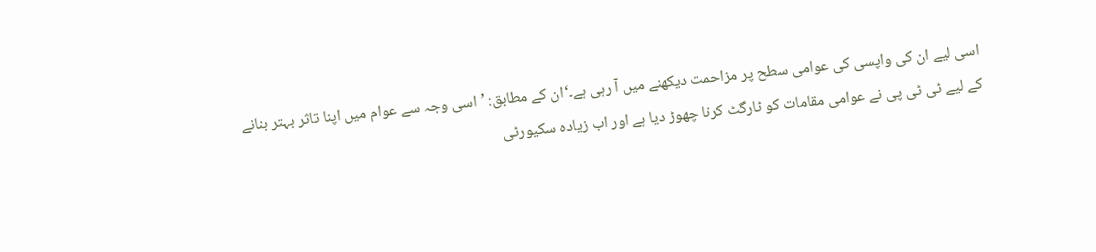اسی لیے ان کی واپسی کی عوامی سطح پر مزاحمت دیکھنے میں آ رہی ہے۔‘ان کے مطابق: ’اسی وجہ سے عوام میں اپنا تاثر بہتر بنانے کے لیے ٹی ٹی پی نے عوامی مقامات کو ٹارگٹ کرنا چھوڑ دیا ہے اور اب زیادہ سکیورٹی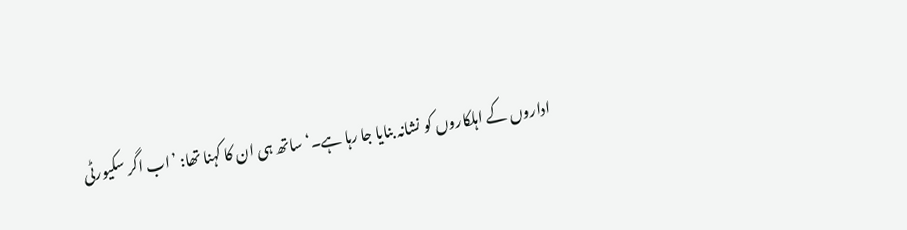اداروں کے اہلکاروں کو نشانہ بنایا جا رہا ہے۔‘ساتھ ہی ان کا کہنا تھا: ’اب اگر سکیورٹی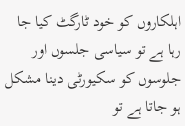اہلکاروں کو خود ٹارگٹ کیا جا رہا ہے تو سیاسی جلسوں اور جلوسوں کو سکیورٹی دینا مشکل ہو جاتا ہے تو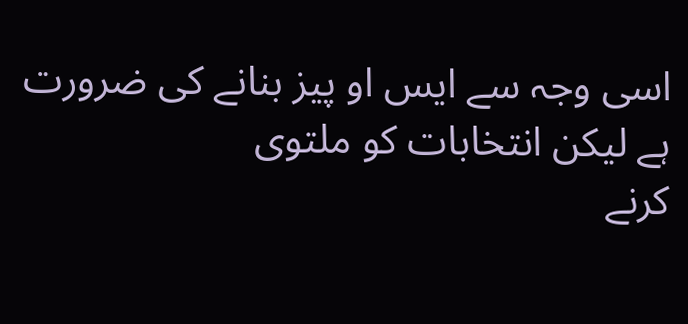اسی وجہ سے ایس او پیز بنانے کی ضرورت ہے لیکن انتخابات کو ملتوی
کرنے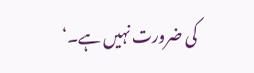کی ضرورت نہیں ہے۔‘